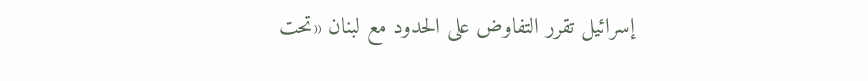إسرائيل تقرر التفاوض على الحدود مع لبنان «تحت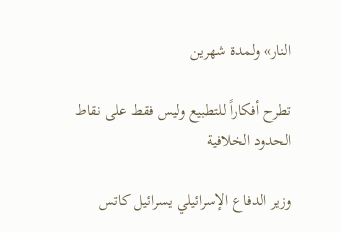النار» ولمدة شهرين

تطرح أفكاراً للتطبيع وليس فقط على نقاط الحدود الخلافية

وزير الدفاع الإسرائيلي يسرائيل كاتس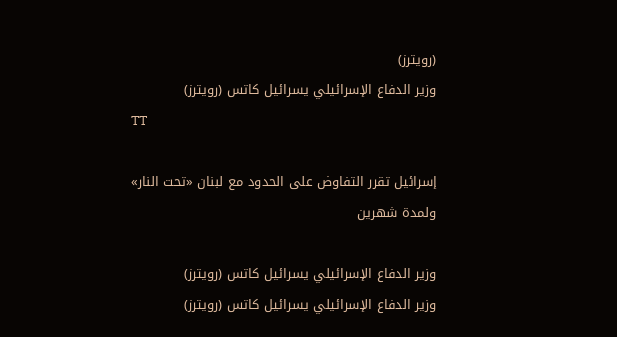(رويترز)
وزير الدفاع الإسرائيلي يسرائيل كاتس (رويترز)
TT

إسرائيل تقرر التفاوض على الحدود مع لبنان «تحت النار» ولمدة شهرين

وزير الدفاع الإسرائيلي يسرائيل كاتس (رويترز)
وزير الدفاع الإسرائيلي يسرائيل كاتس (رويترز)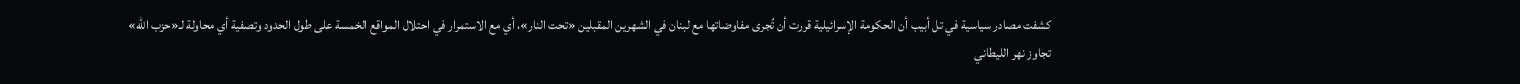كشفت مصادر سياسية في تل أبيب أن الحكومة الإسرائيلية قررت أن تُجرى مفاوضاتها مع لبنان في الشهرين المقبلين «تحت النار»، أي مع الاستمرار في احتلال المواقع الخمسة على طول الحدود وتصفية أي محاولة لـ«حزب الله» تجاوز نهر الليطاني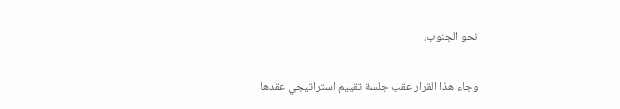نحو الجنوب.

وجاء هذا القرار عقب جلسة تقييم استراتيجي عقدها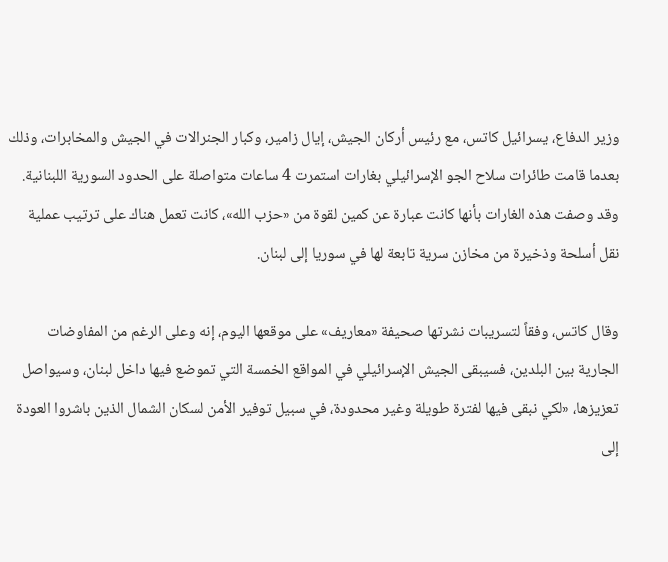وزير الدفاع، يسرائيل كاتس، مع رئيس أركان الجيش، إيال زامير، وكبار الجنرالات في الجيش والمخابرات، وذلك بعدما قامت طائرات سلاح الجو الإسرائيلي بغارات استمرت 4 ساعات متواصلة على الحدود السورية اللبنانية. وقد وصفت هذه الغارات بأنها كانت عبارة عن كمين لقوة من «حزب الله»، كانت تعمل هناك على ترتيب عملية نقل أسلحة وذخيرة من مخازن سرية تابعة لها في سوريا إلى لبنان.

وقال كاتس، وفقاً لتسريبات نشرتها صحيفة «معاريف» على موقعها اليوم، إنه وعلى الرغم من المفاوضات الجارية بين البلدين، فسيبقى الجيش الإسرائيلي في المواقع الخمسة التي تموضع فيها داخل لبنان، وسيواصل تعزيزها، «لكي نبقى فيها لفترة طويلة وغير محدودة، في سبيل توفير الأمن لسكان الشمال الذين باشروا العودة إلى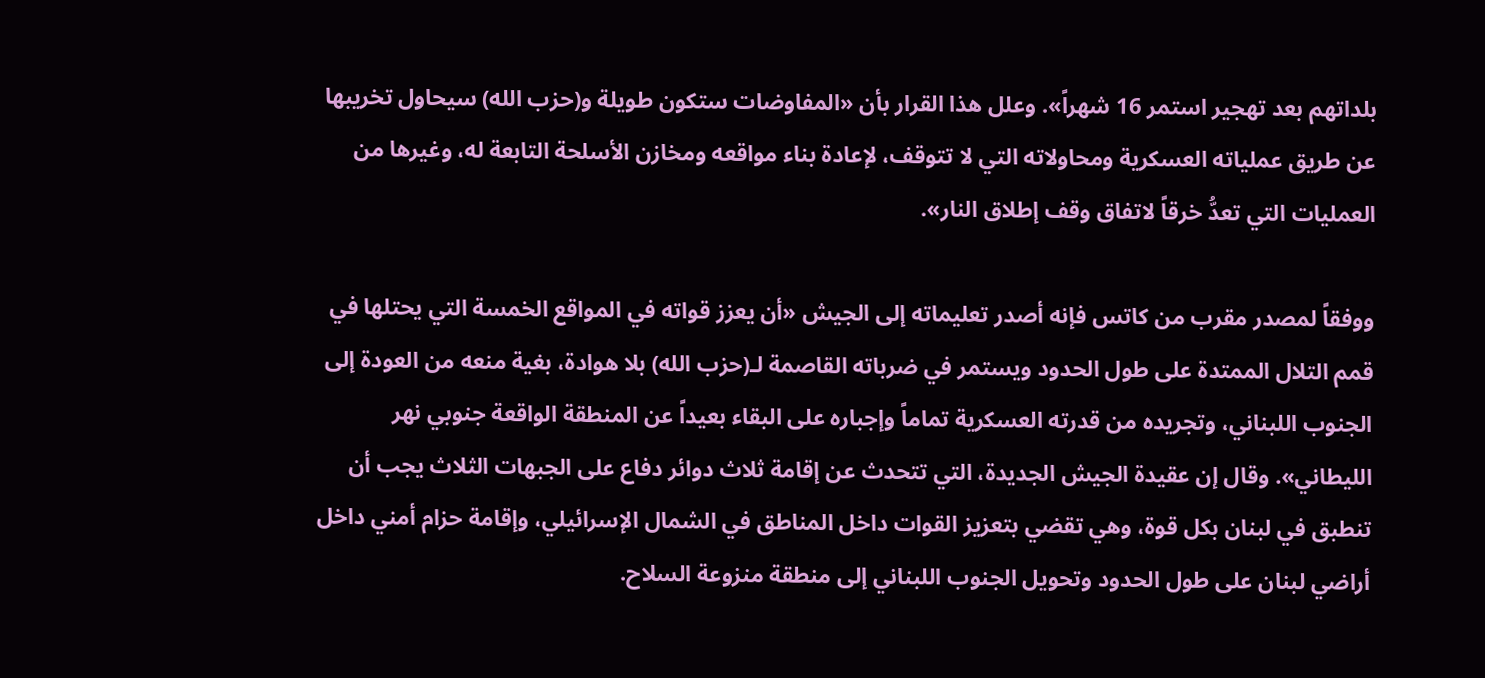بلداتهم بعد تهجير استمر 16 شهراً». وعلل هذا القرار بأن «المفاوضات ستكون طويلة و(حزب الله) سيحاول تخريبها عن طريق عملياته العسكرية ومحاولاته التي لا تتوقف، لإعادة بناء مواقعه ومخازن الأسلحة التابعة له، وغيرها من العمليات التي تعدُّ خرقاً لاتفاق وقف إطلاق النار».

ووفقاً لمصدر مقرب من كاتس فإنه أصدر تعليماته إلى الجيش «أن يعزز قواته في المواقع الخمسة التي يحتلها في قمم التلال الممتدة على طول الحدود ويستمر في ضرباته القاصمة لـ(حزب الله) بلا هوادة، بغية منعه من العودة إلى الجنوب اللبناني، وتجريده من قدرته العسكرية تماماً وإجباره على البقاء بعيداً عن المنطقة الواقعة جنوبي نهر الليطاني». وقال إن عقيدة الجيش الجديدة، التي تتحدث عن إقامة ثلاث دوائر دفاع على الجبهات الثلاث يجب أن تنطبق في لبنان بكل قوة، وهي تقضي بتعزيز القوات داخل المناطق في الشمال الإسرائيلي، وإقامة حزام أمني داخل أراضي لبنان على طول الحدود وتحويل الجنوب اللبناني إلى منطقة منزوعة السلاح.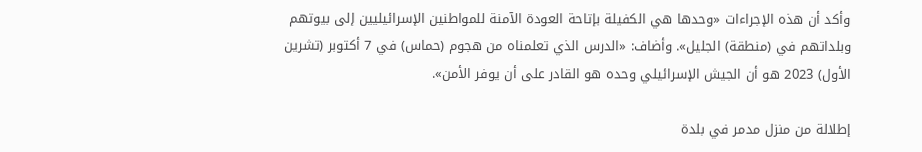وأكد أن هذه الإجراءات «وحدها هي الكفيلة بإتاحة العودة الآمنة للمواطنين الإسرائيليين إلى بيوتهم وبلداتهم في (منطقة) الجليل». وأضاف: «الدرس الذي تعلمناه من هجوم (حماس) في 7 أكتوبر (تشرين الأول) 2023 هو أن الجيش الإسرائيلي وحده هو القادر على أن يوفر الأمن».

إطلالة من منزل مدمر في بلدة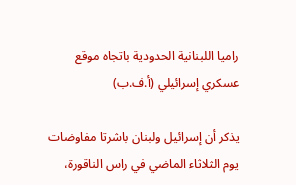راميا اللبنانية الحدودية باتجاه موقع عسكري إسرائيلي (أ.ف.ب)

يذكر أن إسرائيل ولبنان باشرتا مفاوضات يوم الثلاثاء الماضي في راس الناقورة،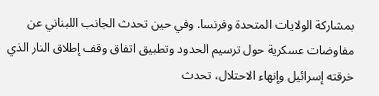بمشاركة الولايات المتحدة وفرنسا. وفي حين تحدث الجانب اللبناني عن مفاوضات عسكرية حول ترسيم الحدود وتطبيق اتفاق وقف إطلاق النار الذي خرقته إسرائيل وإنهاء الاحتلال، تحدث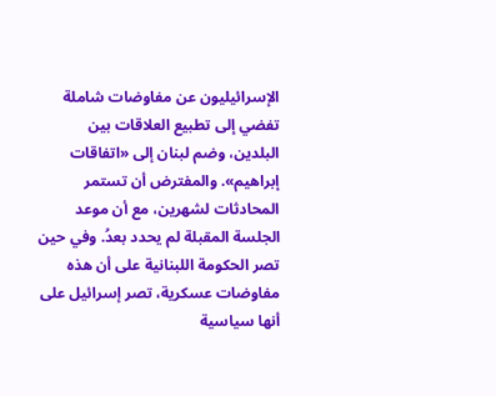الإسرائيليون عن مفاوضات شاملة تفضي إلى تطبيع العلاقات بين البلدين، وضم لبنان إلى «اتفاقات إبراهيم». والمفترض أن تستمر المحادثات لشهرين، مع أن موعد الجلسة المقبلة لم يحدد بعدُ. وفي حين تصر الحكومة اللبنانية على أن هذه مفاوضات عسكرية، تصر إسرائيل على أنها سياسية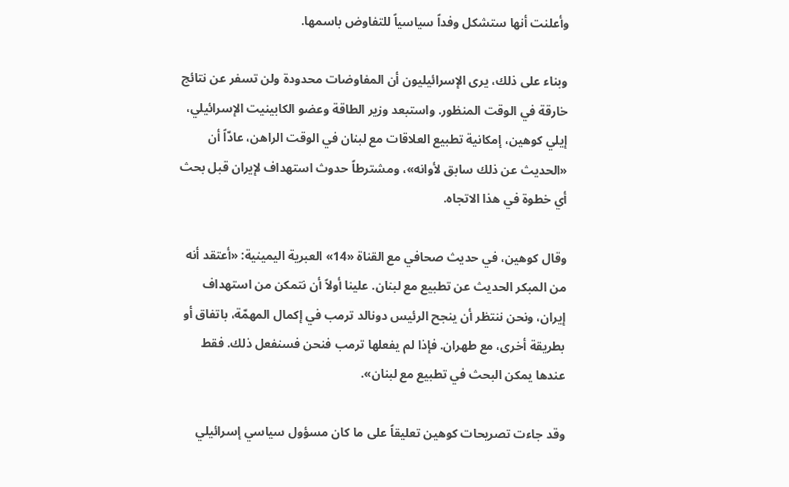وأعلنت أنها ستشكل وفداً سياسياً للتفاوض باسمها.

وبناء على ذلك، يرى الإسرائيليون أن المفاوضات محدودة ولن تسفر عن نتائج خارقة في الوقت المنظور. واستبعد وزير الطاقة وعضو الكابينيت الإسرائيلي، إيلي كوهين، إمكانية تطبيع العلاقات مع لبنان في الوقت الراهن، عادّاً أن «الحديث عن ذلك سابق لأوانه»، ومشترطاً حدوث استهداف لإيران قبل بحث أي خطوة في هذا الاتجاه.

وقال كوهين، في حديث صحافي مع القناة «14» العبرية اليمينية: «أعتقد أنه من المبكر الحديث عن تطبيع مع لبنان. علينا أولاً أن نتمكن من استهداف إيران، ونحن ننتظر أن ينجح الرئيس دونالد ترمب في إكمال المهمّة، باتفاق أو بطريقة أخرى، مع طهران. فإذا لم يفعلها ترمب فنحن فسنفعل ذلك. فقط عندها يمكن البحث في تطبيع مع لبنان».

وقد جاءت تصريحات كوهين تعليقاً على ما كان مسؤول سياسي إسرائيلي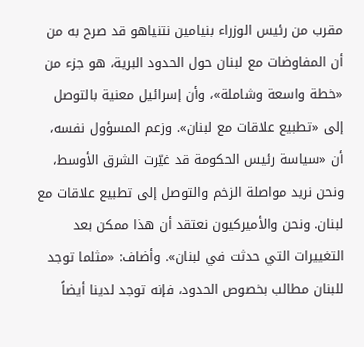مقرب من رئيس الوزراء بنيامين نتنياهو قد صرح به من أن المفاوضات مع لبنان حول الحدود البرية، هو جزء من «خطة واسعة وشاملة»، وأن إسرائيل معنية بالتوصل إلى «تطبيع علاقات مع لبنان». وزعم المسؤول نفسه، أن «سياسة رئيس الحكومة قد غيّرت الشرق الأوسط، ونحن نريد مواصلة الزخم والتوصل إلى تطبيع علاقات مع لبنان. ونحن والأميركيون نعتقد أن هذا ممكن بعد التغييرات التي حدثت في لبنان». وأضاف: «مثلما توجد للبنان مطالب بخصوص الحدود، فإنه توجد لدينا أيضاً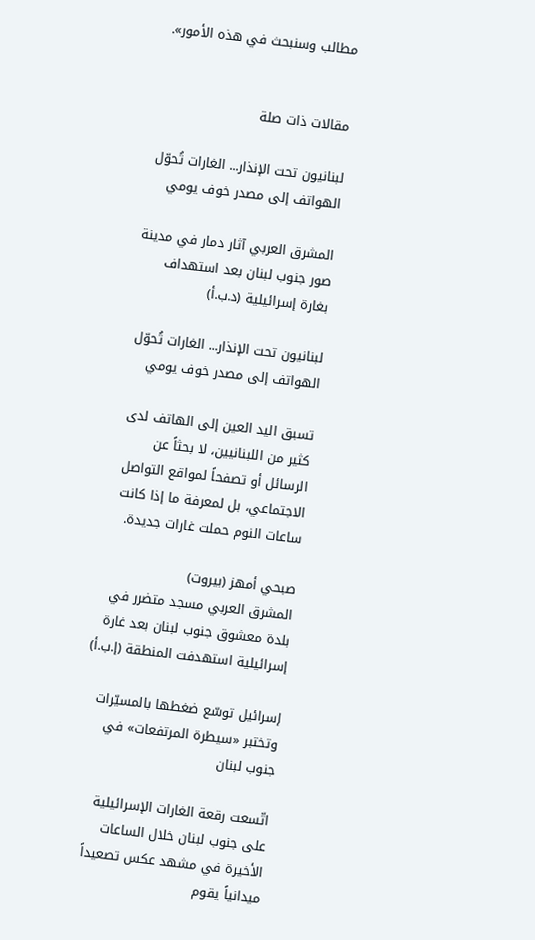مطالب وسنبحث في هذه الأمور».


مقالات ذات صلة

لبنانيون تحت الإنذار... الغارات تُحوّل الهواتف إلى مصدر خوف يومي

المشرق العربي آثار دمار في مدينة صور جنوب لبنان بعد استهداف بغارة إسرائيلية (د.ب.أ)

لبنانيون تحت الإنذار... الغارات تُحوّل الهواتف إلى مصدر خوف يومي

تسبق اليد العين إلى الهاتف لدى كثير من اللبنانيين، لا بحثاً عن الرسائل أو تصفحاً لمواقع التواصل الاجتماعي، بل لمعرفة ما إذا كانت ساعات النوم حملت غارات جديدة.

صبحي أمهز (بيروت)
المشرق العربي مسجد متضرر في بلدة معشوق جنوب لبنان بعد غارة إسرائيلية استهدفت المنطقة (إ.ب.أ)

إسرائيل توسّع ضغطها بالمسيّرات وتختبر «سيطرة المرتفعات» في جنوب لبنان

اتّسعت رقعة الغارات الإسرائيلية على جنوب لبنان خلال الساعات الأخيرة في مشهد عكس تصعيداً ميدانياً يقوم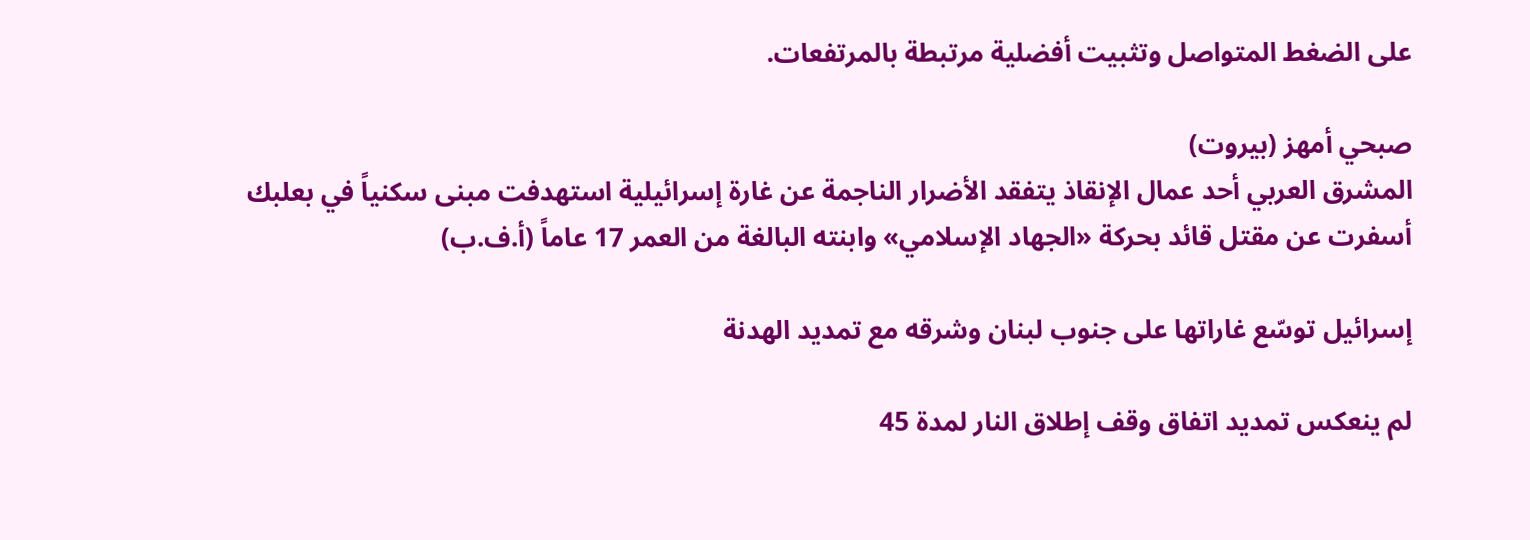على الضغط المتواصل وتثبيت أفضلية مرتبطة بالمرتفعات.

صبحي أمهز (بيروت)
المشرق العربي أحد عمال الإنقاذ يتفقد الأضرار الناجمة عن غارة إسرائيلية استهدفت مبنى سكنياً في بعلبك أسفرت عن مقتل قائد بحركة «الجهاد الإسلامي» وابنته البالغة من العمر 17 عاماً (أ.ف.ب)

إسرائيل توسّع غاراتها على جنوب لبنان وشرقه مع تمديد الهدنة

لم ينعكس تمديد اتفاق وقف إطلاق النار لمدة 45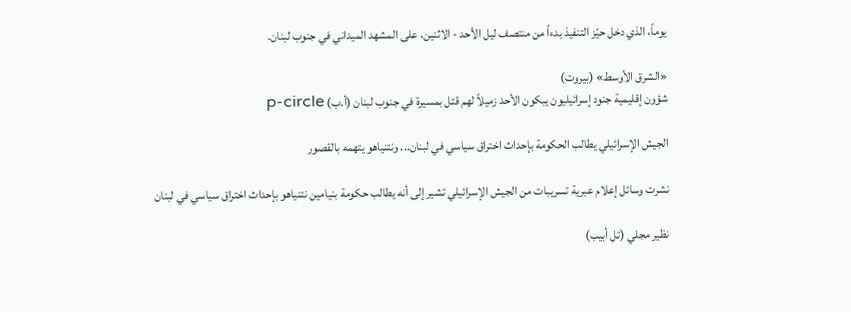يوماً، الذي دخل حيّز التنفيذ بدءاً من منتصف ليل الأحد - الاثنين، على المشهد الميداني في جنوب لبنان.

«الشرق الأوسط» (بيروت)
شؤون إقليمية جنود إسرائيليون يبكون الأحد زميلاً لهم قتل بمسيرة في جنوب لبنان (أ.ب) p-circle

الجيش الإسرائيلي يطالب الحكومة بإحداث اختراق سياسي في لبنان... ونتنياهو يتهمه بالقصور

نشرت وسائل إعلام عبرية تسريبات من الجيش الإسرائيلي تشير إلى أنه يطالب حكومة بنيامين نتنياهو بإحداث اختراق سياسي في لبنان

نظير مجلي (تل أبيب)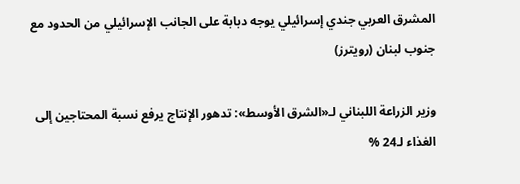المشرق العربي جندي إسرائيلي يوجه دبابة على الجانب الإسرائيلي من الحدود مع جنوب لبنان (رويترز)

وزير الزراعة اللبناني لـ«الشرق الأوسط»: تدهور الإنتاج يرفع نسبة المحتاجين إلى الغذاء لـ24 %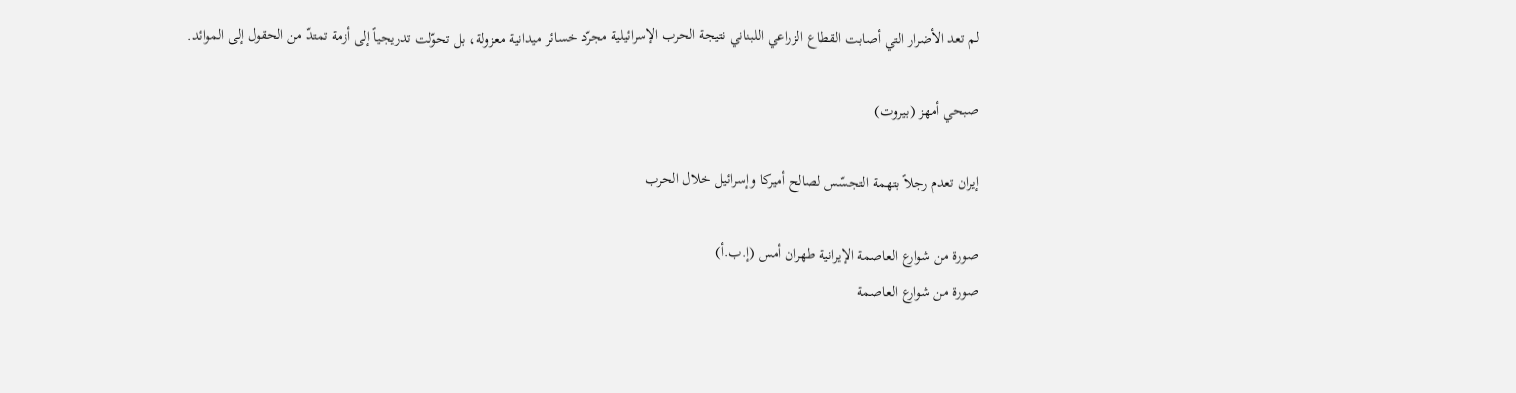لم تعد الأضرار التي أصابت القطاع الزراعي اللبناني نتيجة الحرب الإسرائيلية مجرّد خسائر ميدانية معزولة، بل تحوّلت تدريجياً إلى أزمة تمتدّ من الحقول إلى الموائد.

صبحي أمهز (بيروت)

إيران تعدم رجلاً بتهمة التجسّس لصالح أميركا وإسرائيل خلال الحرب

صورة من شوارع العاصمة الإيرانية طهران أمس (إ.ب.أ)
صورة من شوارع العاصمة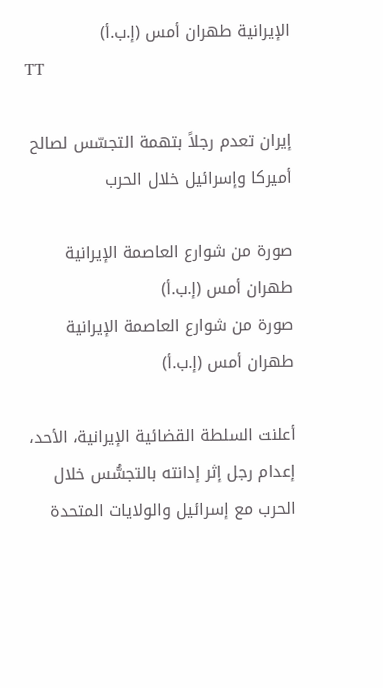الإيرانية طهران أمس (إ.ب.أ)
TT

إيران تعدم رجلاً بتهمة التجسّس لصالح أميركا وإسرائيل خلال الحرب

صورة من شوارع العاصمة الإيرانية طهران أمس (إ.ب.أ)
صورة من شوارع العاصمة الإيرانية طهران أمس (إ.ب.أ)

أعلنت السلطة القضائية الإيرانية، الأحد، إعدام رجل إثر إدانته بالتجسُّس خلال الحرب مع إسرائيل والولايات المتحدة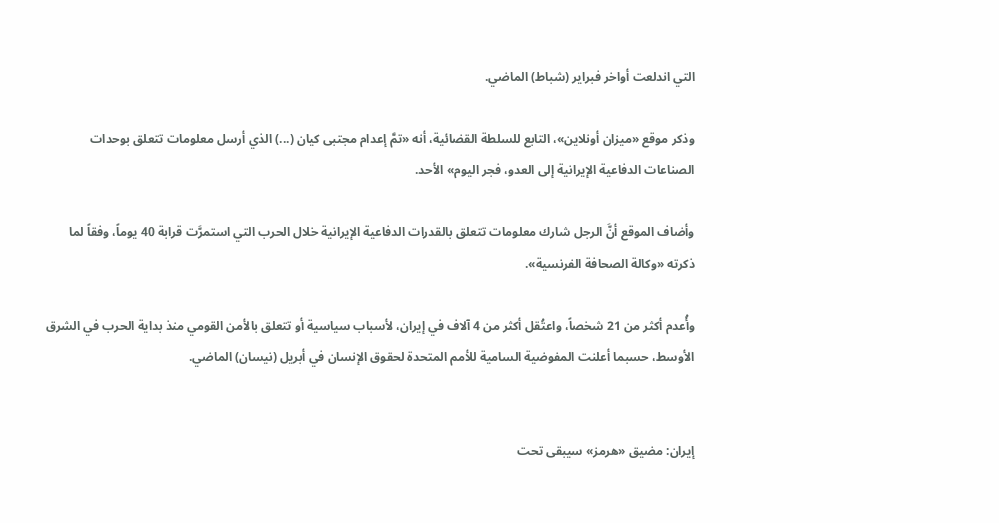التي اندلعت أواخر فبراير (شباط) الماضي.

وذكر موقع «ميزان أونلاين»، التابع للسلطة القضائية، أنه «تمَّ إعدام مجتبى كيان (...) الذي أرسل معلومات تتعلق بوحدات الصناعات الدفاعية الإيرانية إلى العدو، فجر اليوم» الأحد.

وأضاف الموقع أنَّ الرجل شارك معلومات تتعلق بالقدرات الدفاعية الإيرانية خلال الحرب التي استمرَّت قرابة 40 يوماً، وفقاً لما ذكرته «وكالة الصحافة الفرنسية».

وأُعدم أكثر من 21 شخصاً، واعتُقل أكثر من 4 آلاف في إيران، لأسباب سياسية أو تتعلق بالأمن القومي منذ بداية الحرب في الشرق الأوسط، حسبما أعلنت المفوضية السامية للأمم المتحدة لحقوق الإنسان في أبريل (نيسان) الماضي.


إيران: مضيق «هرمز» سيبقى تحت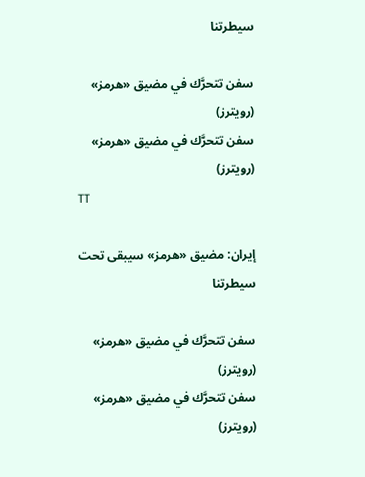سيطرتنا

سفن تتحرَّك في مضيق «هرمز» (رويترز)
سفن تتحرَّك في مضيق «هرمز» (رويترز)
TT

إيران: مضيق «هرمز» سيبقى تحت سيطرتنا

سفن تتحرَّك في مضيق «هرمز» (رويترز)
سفن تتحرَّك في مضيق «هرمز» (رويترز)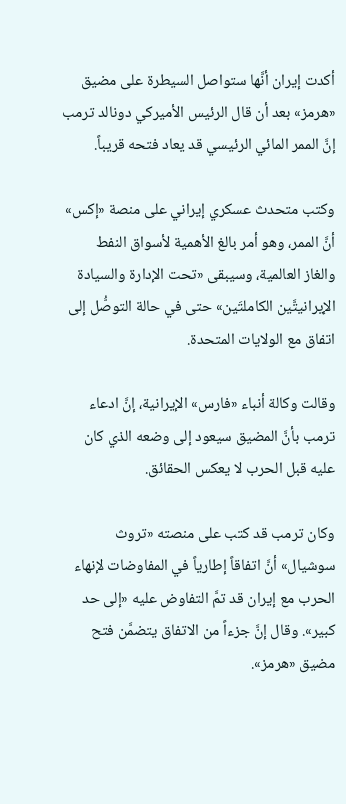أكدت إيران أنَّها ستواصل السيطرة على مضيق «هرمز» بعد أن قال الرئيس الأميركي دونالد ترمب إنَّ الممر المائي الرئيسي قد يعاد فتحه قريباً.

وكتب متحدث عسكري إيراني على منصة «إكس» أنَّ الممر، وهو أمر بالغ الأهمية لأسواق النفط والغاز العالمية، وسيبقى «تحت الإدارة والسيادة الإيرانيتَّين الكاملتَين» حتى في حالة التوصُّل إلى اتفاق مع الولايات المتحدة.

وقالت وكالة أنباء «فارس» الإيرانية، إنَّ ادعاء ترمب بأنَّ المضيق سيعود إلى وضعه الذي كان عليه قبل الحرب لا يعكس الحقائق.

وكان ترمب قد كتب على منصته «تروث سوشيال» أنَّ اتفاقاً إطارياً في المفاوضات لإنهاء الحرب مع إيران قد تمَّ التفاوض عليه «إلى حد كبير». وقال إنَّ جزءاً من الاتفاق يتضمَّن فتح مضيق «هرمز».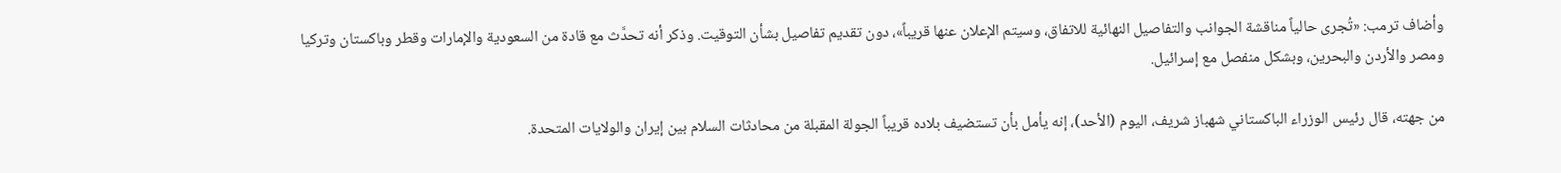وأضاف ترمب: «تُجرى حالياً مناقشة الجوانب والتفاصيل النهائية للاتفاق، وسيتم الإعلان عنها قريباً»، دون تقديم تفاصيل بشأن التوقيت. وذكر أنه تحدَّث مع قادة من السعودية والإمارات وقطر وباكستان وتركيا ومصر والأردن والبحرين، وبشكل منفصل مع إسرائيل.

من جهته، قال رئيس الوزراء الباكستاني شهباز شريف، اليوم (الأحد)، إنه يأمل بأن تستضيف بلاده قريباً الجولة المقبلة من محادثات السلام بين إيران والولايات المتحدة.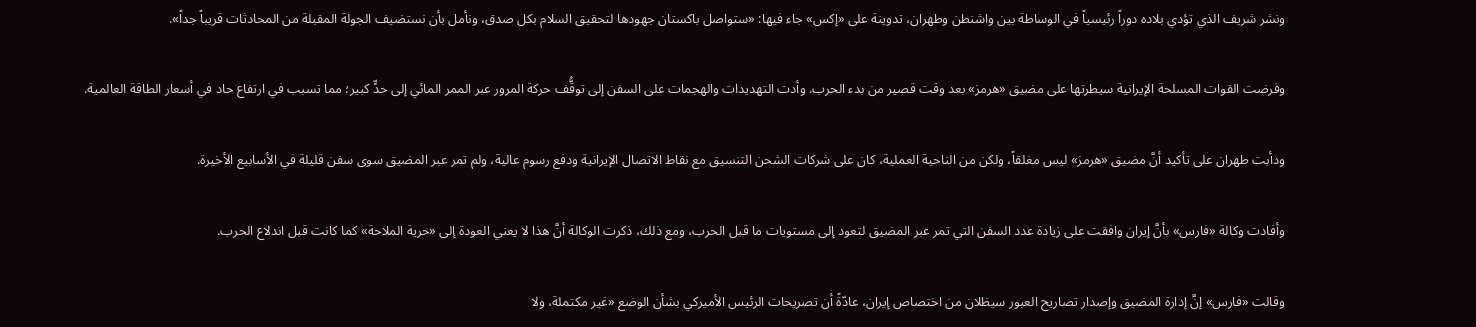ونشر شريف الذي تؤدي بلاده دوراً رئيسياً في الوساطة بين واشنطن وطهران، تدوينة على «إكس» جاء فيها: «ستواصل باكستان جهودها لتحقيق السلام بكل صدق، ونأمل بأن نستضيف الجولة المقبلة من المحادثات قريباً جداً».

وفرضت القوات المسلحة الإيرانية سيطرتها على مضيق «هرمز» بعد وقت قصير من بدء الحرب. وأدت التهديدات والهجمات على السفن إلى توقُّف حركة المرور عبر الممر المائي إلى حدٍّ كبير؛ مما تسبب في ارتفاع حاد في أسعار الطاقة العالمية.

ودأبت طهران على تأكيد أنَّ مضيق «هرمز» ليس مغلقاً، ولكن من الناحية العملية، كان على شركات الشحن التنسيق مع نقاط الاتصال الإيرانية ودفع رسوم عالية، ولم تمر عبر المضيق سوى سفن قليلة في الأسابيع الأخيرة.

وأفادت وكالة «فارس» بأنَّ إيران وافقت على زيادة عدد السفن التي تمر عبر المضيق لتعود إلى مستويات ما قبل الحرب، ومع ذلك، ذكرت الوكالة أنَّ هذا لا يعني العودة إلى «حرية الملاحة» كما كانت قبل اندلاع الحرب.

وقالت «فارس» إنَّ إدارة المضيق وإصدار تصاريح العبور سيظلان من اختصاص إيران، عادّةً أن تصريحات الرئيس الأميركي بشأن الوضع «غير مكتملة، ولا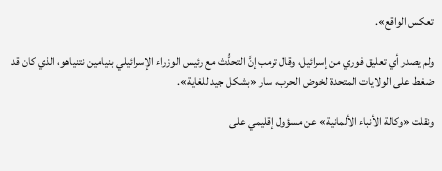تعكس الواقع».

ولم يصدر أي تعليق فوري من إسرائيل، وقال ترمب إنَّ التحدُّث مع رئيس الوزراء الإسرائيلي بنيامين نتنياهو، الذي كان قد ضغط على الولايات المتحدة لخوض الحرب، سار «بشكل جيد للغاية».

ونقلت «وكالة الأنباء الألمانية» عن مسؤول إقليمي على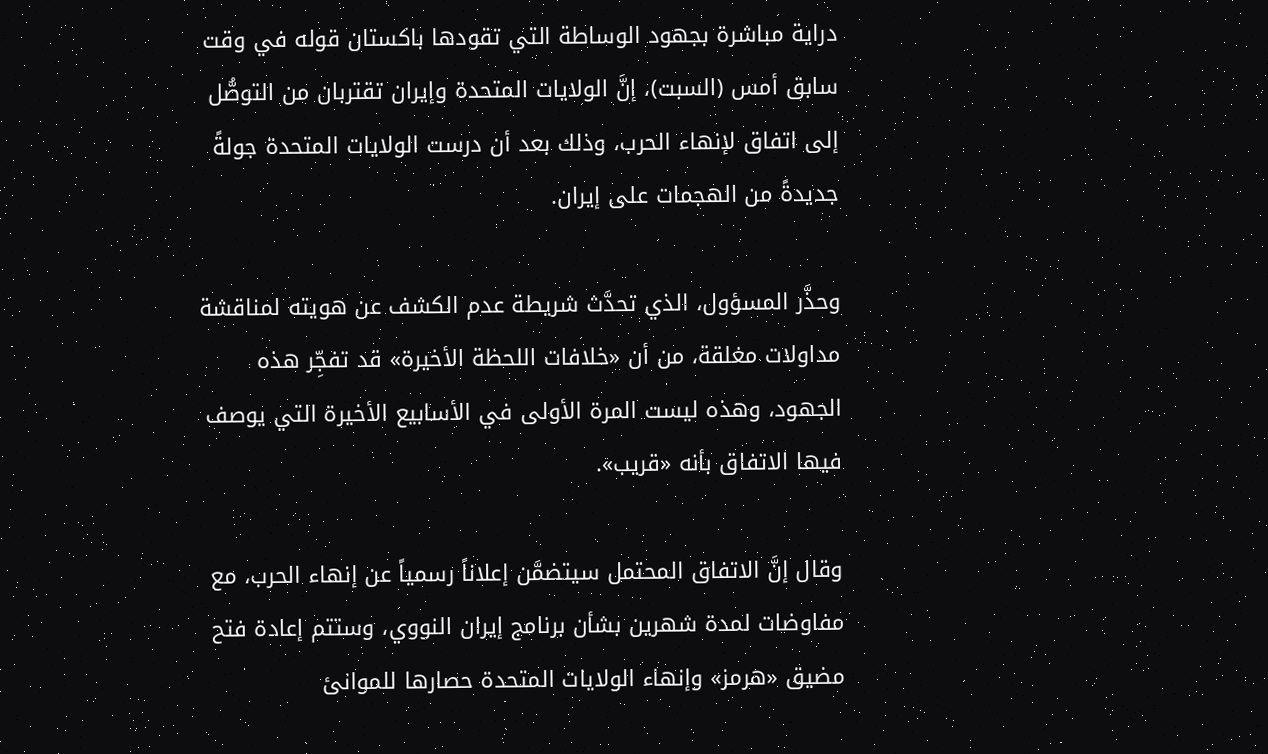دراية مباشرة بجهود الوساطة التي تقودها باكستان قوله في وقت سابق أمس (السبت)، إنَّ الولايات المتحدة وإيران تقتربان من التوصُّل إلى اتفاق لإنهاء الحرب، وذلك بعد أن درست الولايات المتحدة جولةً جديدةً من الهجمات على إيران.

وحذَّر المسؤول، الذي تحدَّث شريطة عدم الكشف عن هويته لمناقشة مداولات مغلقة، من أن «خلافات اللحظة الأخيرة» قد تفجِّر هذه الجهود، وهذه ليست المرة الأولى في الأسابيع الأخيرة التي يوصف فيها الاتفاق بأنه «قريب».

وقال إنَّ الاتفاق المحتمل سيتضمَّن إعلاناً رسمياً عن إنهاء الحرب، مع مفاوضات لمدة شهرين بشأن برنامج إيران النووي، وستتم إعادة فتح مضيق «هرمز» وإنهاء الولايات المتحدة حصارها للموانئ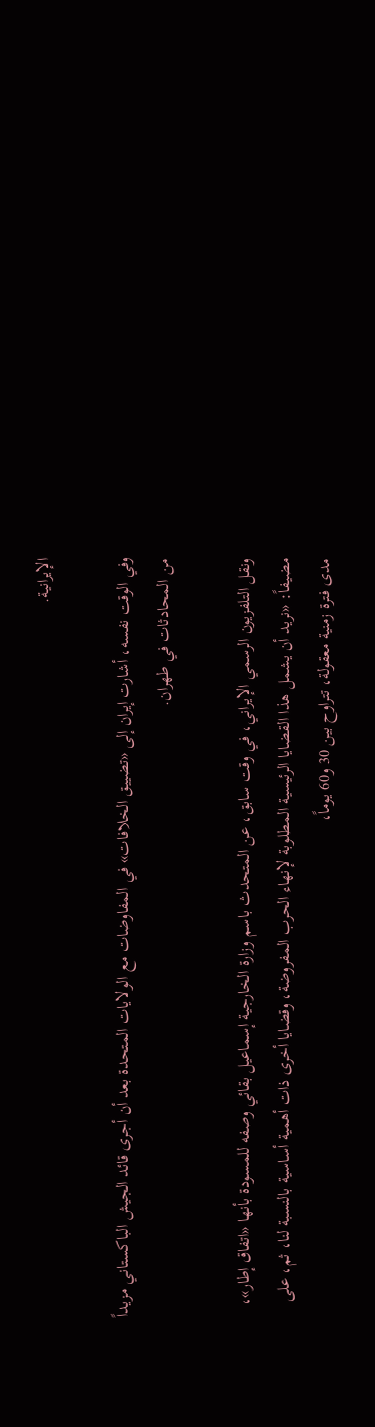الإيرانية.

وفي الوقت نفسه، أشارت إيران إلى «تضييق الخلافات» في المفاوضات مع الولايات المتحدة بعد أن أجرى قائد الجيش الباكستاني مزيداً من المحادثات في طهران.

ونقل التلفزيون الرسمي الإيراني، في وقت سابق، عن المتحدث باسم وزارة الخارجية إسماعيل بقائي وصفه للمسودة بأنها «اتفاق إطار»، مضيفاً: «نريد أن يشمل هذا القضايا الرئيسية المطلوبة لإنهاء الحرب المفروضة، وقضايا أخرى ذات أهمية أساسية بالنسبة لنا، ثم، على مدى فترة زمنية معقولة، تتراوح بين 30 و60 يوماً،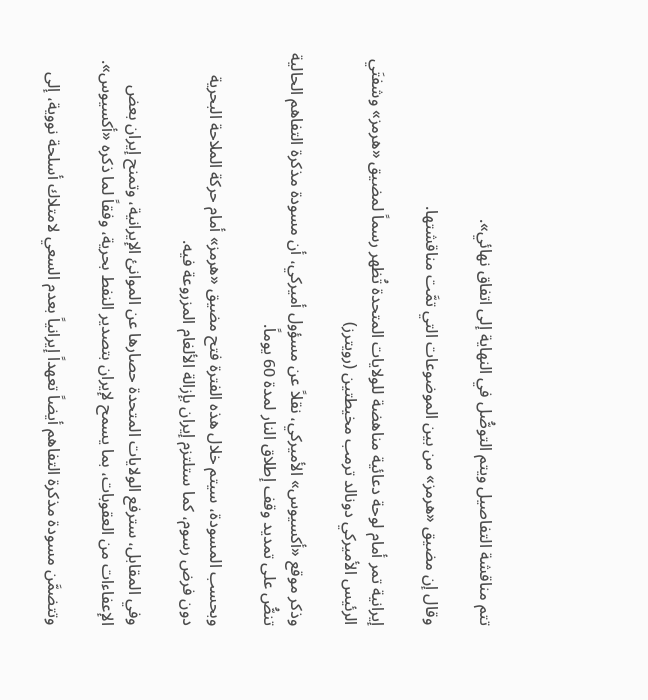تتم مناقشة التفاصيل ويتم التوصُّل في النهاية إلى اتفاق نهائي».

وقال إن مضيق «هرمز» من بين الموضوعات التي تمَّت مناقشتها.

إيرانية تمر أمام لوحة دعائية مناهضة للولايات المتحدة تُظهر رسماً لمضيق «هرمز» وشفتَي الرئيس الأميركي دونالد ترمب مخيطتين (رويترز)

وذكر موقع «أكسيوس» الأميركي، نقلاً عن مسؤول أميركي، أن مسودة مذكرة التفاهم الحالية تنصُّ على تمديد وقف إطلاق النار لمدة 60 يوماً.

وبحسب المسودة، سيتم خلال هذه الفترة فتح مضيق «هرمز» أمام حركة الملاحة البحرية دون فرض رسوم، كما ستلتزم إيران بإزالة الألغام المزروعة فيه.

وفي المقابل، سترفع الولايات المتحدة حصارها عن الموانئ الإيرانية، وتمنح إيران بعض الإعفاءات من العقوبات، بما يسمح لإيران بتصدير النفط بحرية، وفقاً لما ذكره «أكسيوس».

وتتضمَّن مسودة مذكرة التفاهم أيضاً تعهداً إيرانياً بعدم السعي لامتلاك أسلحة نووية، إلى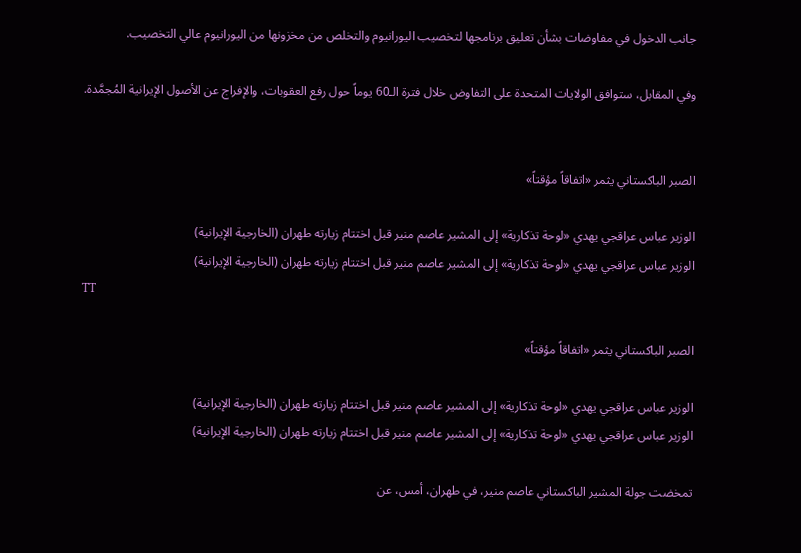جانب الدخول في مفاوضات بشأن تعليق برنامجها لتخصيب اليورانيوم والتخلص من مخزونها من اليورانيوم عالي التخصيب.

وفي المقابل، ستوافق الولايات المتحدة على التفاوض خلال فترة الـ60 يوماً حول رفع العقوبات، والإفراج عن الأصول الإيرانية المُجمَّدة.


الصبر الباكستاني يثمر «اتفاقاً مؤقتاً»

الوزير عباس عراقجي يهدي «لوحة تذكارية» إلى المشير عاصم منير قبل اختتام زيارته طهران (الخارجية الإيرانية)
الوزير عباس عراقجي يهدي «لوحة تذكارية» إلى المشير عاصم منير قبل اختتام زيارته طهران (الخارجية الإيرانية)
TT

الصبر الباكستاني يثمر «اتفاقاً مؤقتاً»

الوزير عباس عراقجي يهدي «لوحة تذكارية» إلى المشير عاصم منير قبل اختتام زيارته طهران (الخارجية الإيرانية)
الوزير عباس عراقجي يهدي «لوحة تذكارية» إلى المشير عاصم منير قبل اختتام زيارته طهران (الخارجية الإيرانية)

تمخضت جولة المشير الباكستاني عاصم منير، في طهران، أمس، عن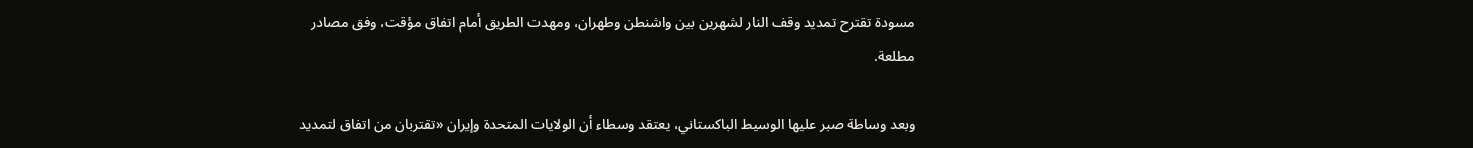مسودة تقترح تمديد وقف النار لشهرين بين واشنطن وطهران، ومهدت الطريق أمام اتفاق مؤقت، وفق مصادر مطلعة.

وبعد وساطة صبر عليها الوسيط الباكستاني، يعتقد وسطاء أن الولايات ‌المتحدة ‌وإيران «تقتربان من ‌اتفاق لتمديد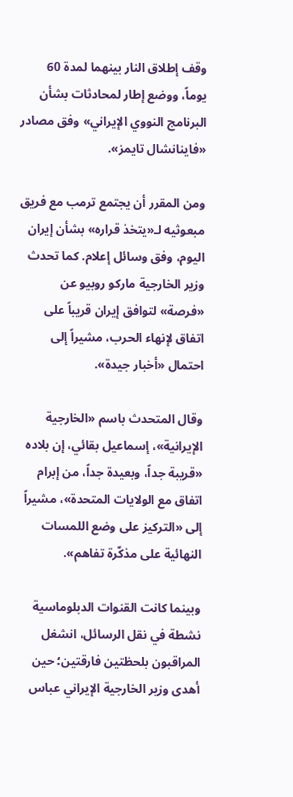وقف إطلاق النار بينهما لمدة 60 يوماً، ووضع إطار لمحادثات بشأن البرنامج النووي الإيراني» وفق مصادر «فاينانشال تايمز».

ومن المقرر أن يجتمع ترمب مع فريق مبعوثيه لـ«يتخذ قراره» بشأن إيران اليوم، وفق وسائل إعلام. كما تحدث وزير الخارجية ماركو روبيو عن «فرصة» لتوافق إيران قريباً على اتفاق لإنهاء الحرب، مشيراً إلى احتمال «أخبار جيدة».

وقال المتحدث باسم «الخارجية الإيرانية»، إسماعيل بقائي، إن بلاده «قريبة جداً، وبعيدة جداً، من إبرام اتفاق مع الولايات المتحدة»، مشيراً إلى «التركيز على وضع اللمسات النهائية على مذكّرة تفاهم».

وبينما كانت القنوات الدبلوماسية نشطة في نقل الرسائل، انشغل المراقبون بلحظتين فارقتين؛ حين أهدى وزير الخارجية الإيراني عباس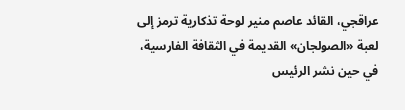عراقجي، القائد عاصم منير لوحة تذكارية ترمز إلى لعبة «الصولجان» القديمة في الثقافة الفارسية، في حين نشر الرئيس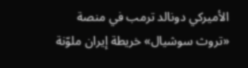الأميركي دونالد ترمب في منصة «تروث سوشيال» خريطة إيران ملوّنة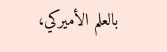بالعلم الأميركي،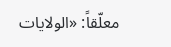معلّقاً: «الولايات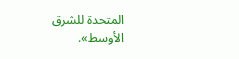المتحدة للشرق الأوسط».